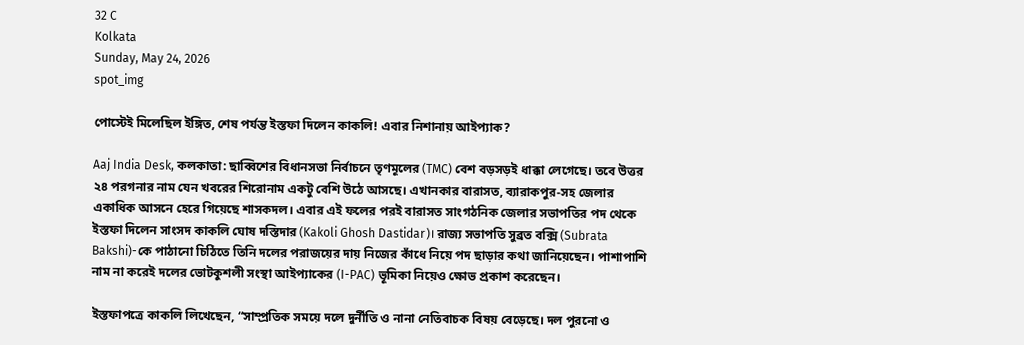32 C
Kolkata
Sunday, May 24, 2026
spot_img

পোস্টেই মিলেছিল ইঙ্গিত, শেষ পর্যন্ত ইস্তফা দিলেন কাকলি! এবার নিশানায় আইপ্যাক?

Aaj India Desk, কলকাতা: ছাব্বিশের বিধানসভা নির্বাচনে তৃণমূলের (TMC) বেশ বড়সড়ই ধাক্কা লেগেছে। তবে উত্তর ২৪ পরগনার নাম যেন খবরের শিরোনাম একটু বেশি উঠে আসছে। এখানকার বারাসত, ব্যারাকপুর-সহ জেলার একাধিক আসনে হেরে গিয়েছে শাসকদল। এবার এই ফলের পরই বারাসত সাংগঠনিক জেলার সভাপতির পদ থেকে ইস্তফা দিলেন সাংসদ কাকলি ঘোষ দস্তিদার (Kakoli Ghosh Dastidar)। রাজ্য সভাপতি সুব্রত বক্সি (Subrata Bakshi)-কে পাঠানো চিঠিতে তিনি দলের পরাজয়ের দায় নিজের কাঁধে নিয়ে পদ ছাড়ার কথা জানিয়েছেন। পাশাপাশি নাম না করেই দলের ভোটকুশলী সংস্থা আইপ্যাকের (I-PAC) ভূমিকা নিয়েও ক্ষোভ প্রকাশ করেছেন।

ইস্তফাপত্রে কাকলি লিখেছেন, “সাম্প্রতিক সময়ে দলে দুর্নীতি ও নানা নেতিবাচক বিষয় বেড়েছে। দল পুরনো ও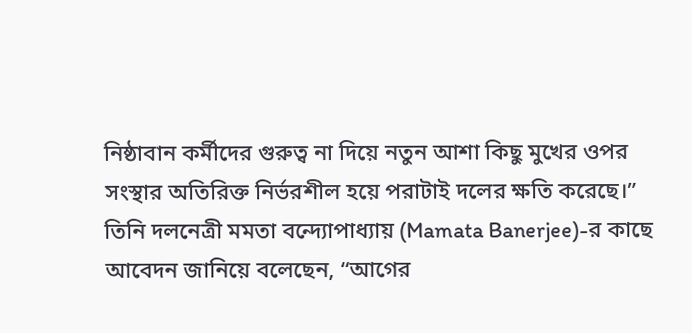নিষ্ঠাবান কর্মীদের গুরুত্ব না দিয়ে নতুন আশা কিছু মুখের ওপর সংস্থার অতিরিক্ত নির্ভরশীল হয়ে পরাটাই দলের ক্ষতি করেছে।” তিনি দলনেত্রী মমতা বন্দ্যোপাধ্যায় (Mamata Banerjee)-র কাছে আবেদন জানিয়ে বলেছেন, “আগের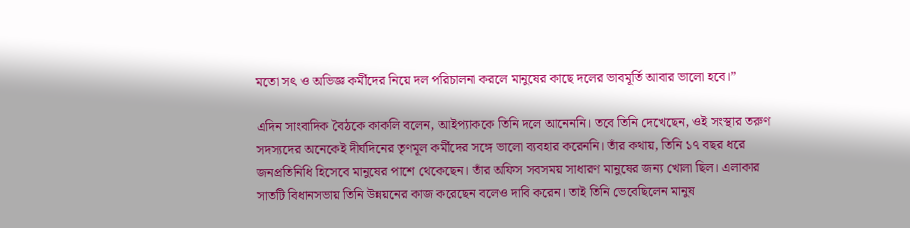মতো সৎ ও অভিজ্ঞ কর্মীদের নিয়ে দল পরিচালনা করলে মানুষের কাছে দলের ভাবমূর্তি আবার ভালো হবে।”

এদিন সাংবাদিক বৈঠকে কাকলি বলেন, আইপ্যাককে তিনি দলে আনেননি। তবে তিনি দেখেছেন, ওই সংস্থার তরুণ সদস্যদের অনেকেই দীর্ঘদিনের তৃণমূল কর্মীদের সঙ্গে ভালো ব্যবহার করেননি। তাঁর কথায়, তিনি ১৭ বছর ধরে জনপ্রতিনিধি হিসেবে মানুষের পাশে থেকেছেন। তাঁর অফিস সবসময় সাধারণ মানুষের জন্য খোলা ছিল। এলাকার সাতটি বিধানসভায় তিনি উন্নয়নের কাজ করেছেন বলেও দাবি করেন। তাই তিনি ভেবেছিলেন মানুষ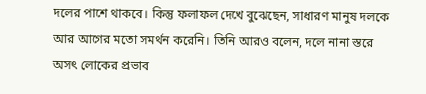দলের পাশে থাকবে। কিন্তু ফলাফল দেখে বুঝেছেন, সাধারণ মানুষ দলকে আর আগের মতো সমর্থন করেনি। তিনি আরও বলেন, দলে নানা স্তরে অসৎ লোকের প্রভাব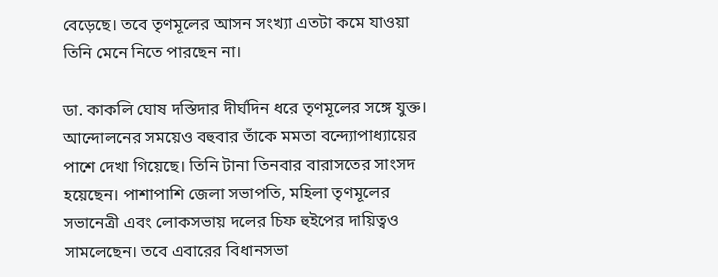বেড়েছে। তবে তৃণমূলের আসন সংখ্যা এতটা কমে যাওয়া তিনি মেনে নিতে পারছেন না।

ডা. কাকলি ঘোষ দস্তিদার দীর্ঘদিন ধরে তৃণমূলের সঙ্গে যুক্ত। আন্দোলনের সময়েও বহুবার তাঁকে মমতা বন্দ্যোপাধ্যায়ের পাশে দেখা গিয়েছে। তিনি টানা তিনবার বারাসতের সাংসদ হয়েছেন। পাশাপাশি জেলা সভাপতি, মহিলা তৃণমূলের সভানেত্রী এবং লোকসভায় দলের চিফ হুইপের দায়িত্বও সামলেছেন। তবে এবারের বিধানসভা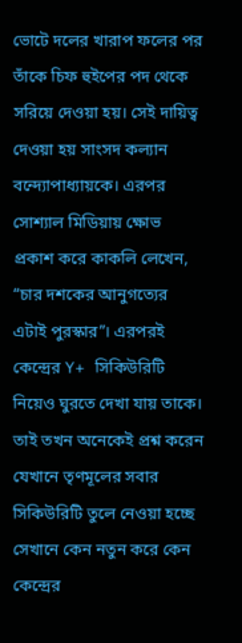ভোটে দলের খারাপ ফলের পর তাঁকে চিফ হুইপের পদ থেকে সরিয়ে দেওয়া হয়। সেই দায়িত্ব দেওয়া হয় সাংসদ কল্যান বন্দ্যোপাধ্যায়কে। এরপর সোশ্যাল মিডিয়ায় ক্ষোভ প্রকাশ করে কাকলি লেখেন, “চার দশকের আনুগত্যের এটাই পুরস্কার”। এরপরই কেন্দ্রের Y+ সিকিউরিটি নিয়েও ঘুরতে দেখা যায় তাকে। তাই তখন অনেকেই প্রশ্ন করেন যেখানে তৃণমূলের সবার সিকিউরিটি তুলে নেওয়া হচ্ছে সেখানে কেন নতুন করে কেন কেন্দ্রের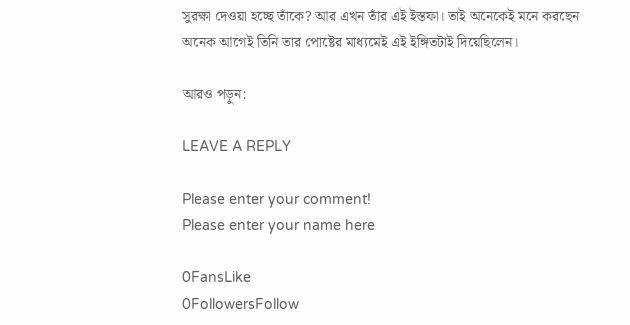সুরক্ষা দেওয়া হচ্ছে তাঁকে? আর এখন তাঁর এই ইস্তফা। তাই অনেকেই মনে করছেন অনেক আগেই তিনি তার পোষ্টের মাধ্যমেই এই ইঙ্গিতটাই দিয়েছিলেন।

আরও পড়ুন:

LEAVE A REPLY

Please enter your comment!
Please enter your name here

0FansLike
0FollowersFollow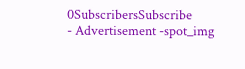0SubscribersSubscribe
- Advertisement -spot_img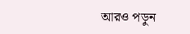আরও পড়ুন